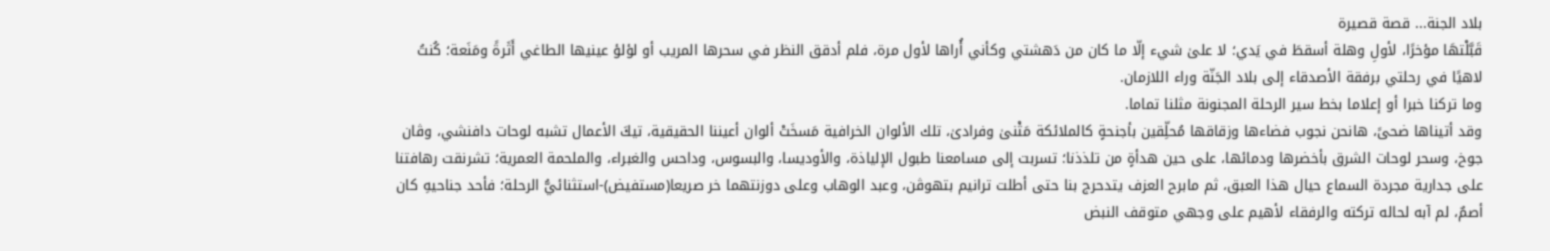بلاد الجنة... قصة قصيرة
قَبَّلْتهَا مؤخرًا، لأولِ وهلة أسقطَ في يَدي؛ لا علىٰ شيء إلّا ما كان من دَهشتي وكأني أُراها لأول مرة، فلم أدقق النظر في سحرها المريب أو لؤلؤ عينيها الطاغي أَثَرةً ومَنَعة؛ كُنتُ لاهيًا في رحلتي برفقة الأصدقاء إلى بلاد الجَنّة وراء اللازمان.
وما تركنا خبرا أو إعلاما بخط سير الرحلة المجنونة مثلنا تماما.
وقد أتيناها ضحىً، هانحن نجوب فضاءها وزقاقها مُحلِّقين بأجنحةٍ كالملائكة مَثْنىٰ وفرادىٰ، تلك الألوان الخرافية مَسخَتْ ألوان أعيننا الحقيقية، تيكَ الأعمال تشبه لوحات دافنشي، وڤان جوخ، وسحر لوحات الشرق بأخضرها ودمائها، على حين هدأةٍ من تلذذنا؛ تسربت إلى مسامعنا طبول الإلياذة، والأوديسا، والبسوس، وداحس والغبراء، والملحمة العمرية؛ تشرنقت رهافتنا على جدارية مجردة السماع حيال هذا العبق، ثم مابرح العزف يتدحرج بنا حتى أطلت ترانيم بتهوڤن، وعبد الوهاب وعلى دوزنتهما خر صريعا(مستفيض)-استثنائيُّ الرحلة؛ فأحد جناحيهِ كان أصمٌ، لم آبه لحاله تركته والرفقاء لأهيم على وجهي متوقف النبض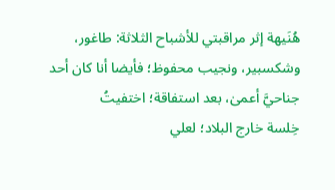هُنَيهة إثر مراقبتي للأشباح الثلاثة: طاغور، وشكسبير، ونجيب محفوظ؛ فأيضا أنا كان أحد جناحيَّ أعمىٰ، بعد استفاقة؛ اختفيتُ
خِلسة خارج البلاد؛ لعلي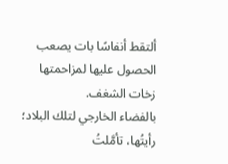ألتقط أنفاسًا بات يصعب الحصول عليها لمزاحمتها زخات الشغف.
بالفضاء الخارجي لتلك البلاد؛ رأيتُها، تأمَّلتُ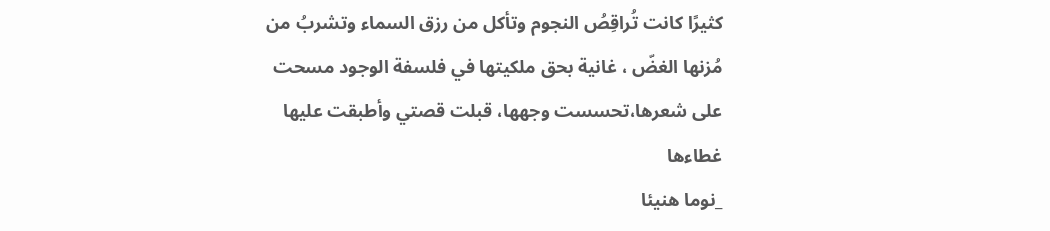كثيرًا كانت تُراقِصُ النجوم وتأكل من رزق السماء وتشربُ من مُزنها الغضّ ، غانية بحق ملكيتها في فلسفة الوجود مسحت على شعرها،تحسست وجهها، قبلت قصتي وأطبقت عليها غطاءها
_نوما هنيئا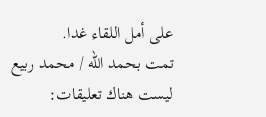على أمل اللقاء غدا.
تمت بحمد الله / محمد ربيع
ليست هناك تعليقات: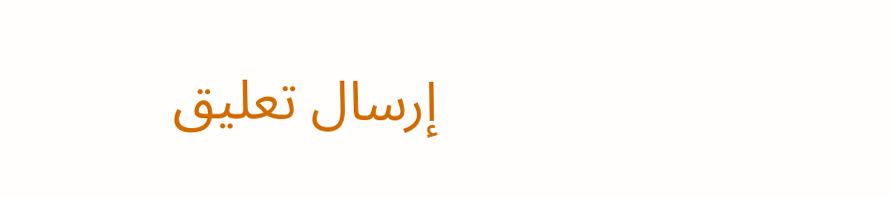إرسال تعليق